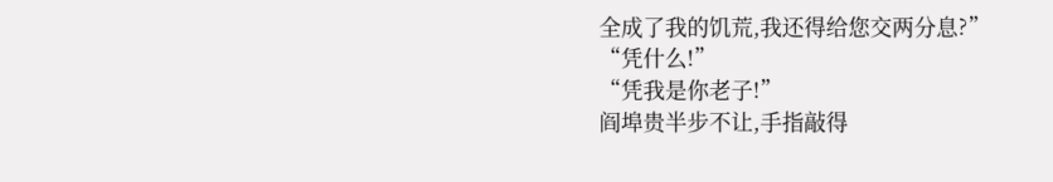全成了我的饥荒,我还得给您交两分息?”
“凭什么!”
“凭我是你老子!”
阎埠贵半步不让,手指敲得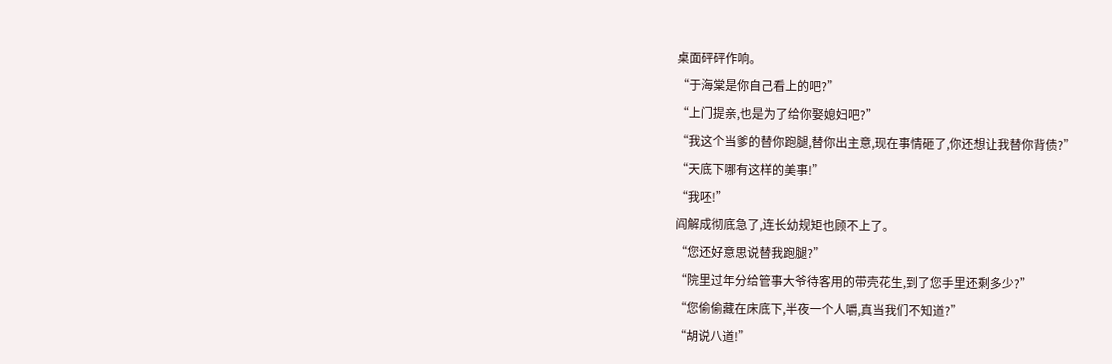桌面砰砰作响。
“于海棠是你自己看上的吧?”
“上门提亲,也是为了给你娶媳妇吧?”
“我这个当爹的替你跑腿,替你出主意,现在事情砸了,你还想让我替你背债?”
“天底下哪有这样的美事!”
“我呸!”
阎解成彻底急了,连长幼规矩也顾不上了。
“您还好意思说替我跑腿?”
“院里过年分给管事大爷待客用的带壳花生,到了您手里还剩多少?”
“您偷偷藏在床底下,半夜一个人嚼,真当我们不知道?”
“胡说八道!”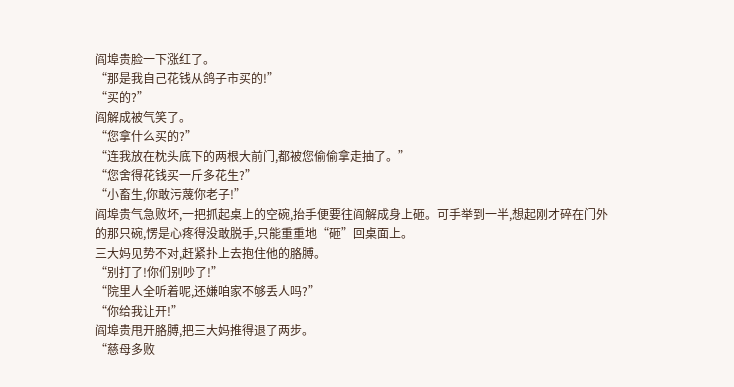阎埠贵脸一下涨红了。
“那是我自己花钱从鸽子市买的!”
“买的?”
阎解成被气笑了。
“您拿什么买的?”
“连我放在枕头底下的两根大前门,都被您偷偷拿走抽了。”
“您舍得花钱买一斤多花生?”
“小畜生,你敢污蔑你老子!”
阎埠贵气急败坏,一把抓起桌上的空碗,抬手便要往阎解成身上砸。可手举到一半,想起刚才碎在门外的那只碗,愣是心疼得没敢脱手,只能重重地“砸”回桌面上。
三大妈见势不对,赶紧扑上去抱住他的胳膊。
“别打了!你们别吵了!”
“院里人全听着呢,还嫌咱家不够丢人吗?”
“你给我让开!”
阎埠贵甩开胳膊,把三大妈推得退了两步。
“慈母多败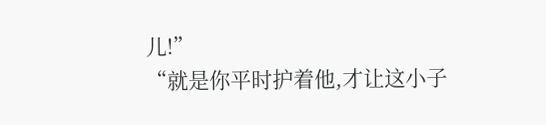儿!”
“就是你平时护着他,才让这小子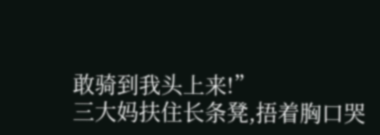敢骑到我头上来!”
三大妈扶住长条凳,捂着胸口哭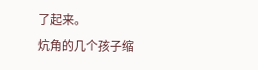了起来。
炕角的几个孩子缩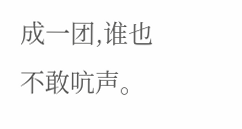成一团,谁也不敢吭声。